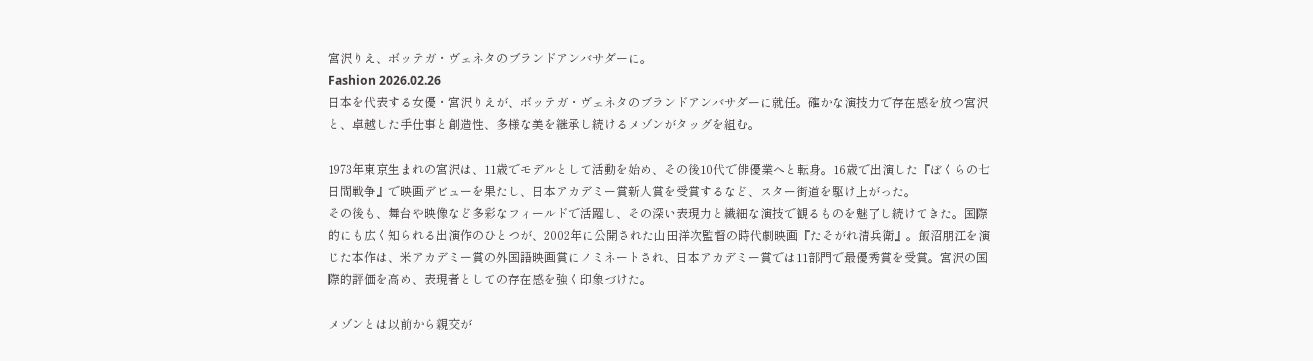宮沢りえ、ボッテガ・ヴェネタのブランドアンバサダーに。
Fashion 2026.02.26
日本を代表する女優・宮沢りえが、ボッテガ・ヴェネタのブランドアンバサダーに就任。確かな演技力で存在感を放つ宮沢と、卓越した手仕事と創造性、多様な美を継承し続けるメゾンがタッグを組む。

1973年東京生まれの宮沢は、11歳でモデルとして活動を始め、その後10代で俳優業へと転身。16歳で出演した『ぼくらの七日間戦争』で映画デビューを果たし、日本アカデミー賞新人賞を受賞するなど、スター街道を駆け上がった。
その後も、舞台や映像など多彩なフィールドで活躍し、その深い表現力と繊細な演技で観るものを魅了し続けてきた。国際的にも広く知られる出演作のひとつが、2002年に公開された山田洋次監督の時代劇映画『たそがれ清兵衛』。飯沼朋江を演じた本作は、米アカデミー賞の外国語映画賞にノミネートされ、日本アカデミー賞では11部門で最優秀賞を受賞。宮沢の国際的評価を高め、表現者としての存在感を強く印象づけた。

メゾンとは以前から親交が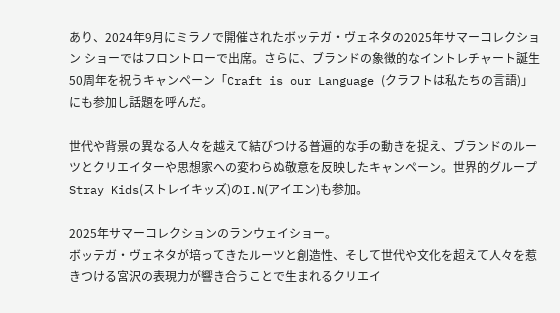あり、2024年9月にミラノで開催されたボッテガ・ヴェネタの2025年サマーコレクション ショーではフロントローで出席。さらに、ブランドの象徴的なイントレチャート誕生50周年を祝うキャンペーン「Craft is our Language (クラフトは私たちの言語)」 にも参加し話題を呼んだ。

世代や背景の異なる人々を越えて結びつける普遍的な手の動きを捉え、ブランドのルーツとクリエイターや思想家への変わらぬ敬意を反映したキャンペーン。世界的グループStray Kids(ストレイキッズ)のI.N(アイエン)も参加。

2025年サマーコレクションのランウェイショー。
ボッテガ・ヴェネタが培ってきたルーツと創造性、そして世代や文化を超えて人々を惹きつける宮沢の表現力が響き合うことで生まれるクリエイ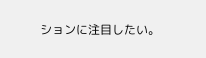ションに注目したい。